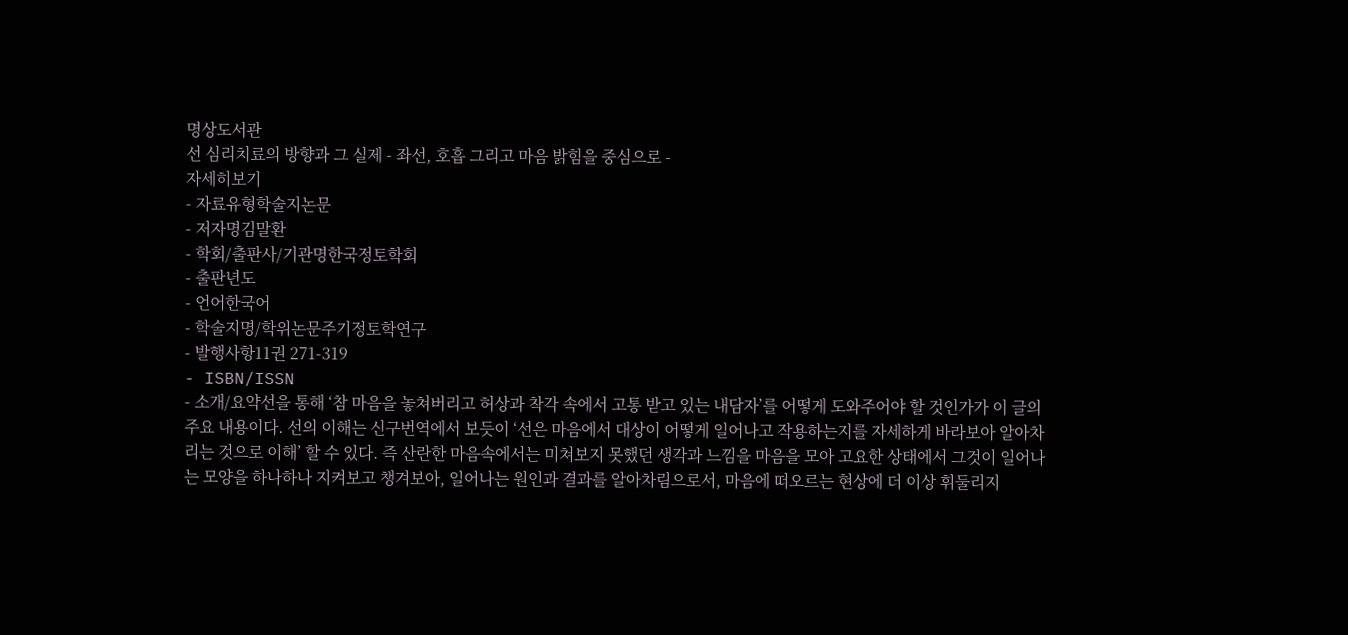명상도서관
선 심리치료의 방향과 그 실제 - 좌선, 호흡 그리고 마음 밝힘을 중심으로 -
자세히보기
- 자료유형학술지논문
- 저자명김말환
- 학회/출판사/기관명한국정토학회
- 출판년도
- 언어한국어
- 학술지명/학위논문주기정토학연구
- 발행사항11권 271-319
- ISBN/ISSN
- 소개/요약선을 통해 ‘참 마음을 놓쳐버리고 허상과 착각 속에서 고통 받고 있는 내담자’를 어떻게 도와주어야 할 것인가가 이 글의 주요 내용이다. 선의 이해는 신구번역에서 보듯이 ‘선은 마음에서 대상이 어떻게 일어나고 작용하는지를 자세하게 바라보아 알아차리는 것으로 이해’ 할 수 있다. 즉 산란한 마음속에서는 미쳐보지 못했던 생각과 느낌을 마음을 모아 고요한 상태에서 그것이 일어나는 모양을 하나하나 지켜보고 챙겨보아, 일어나는 원인과 결과를 알아차림으로서, 마음에 떠오르는 현상에 더 이상 휘둘리지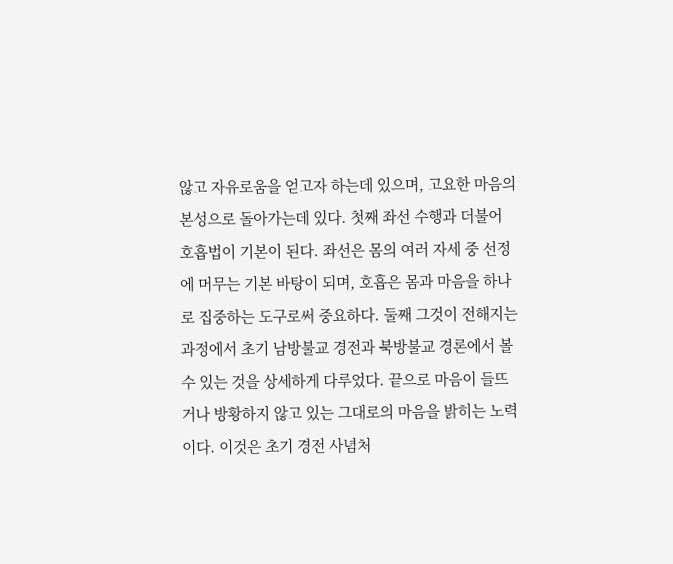않고 자유로움을 얻고자 하는데 있으며, 고요한 마음의 본성으로 돌아가는데 있다. 첫째 좌선 수행과 더불어 호흡법이 기본이 된다. 좌선은 몸의 여러 자세 중 선정에 머무는 기본 바탕이 되며, 호흡은 몸과 마음을 하나로 집중하는 도구로써 중요하다. 둘째 그것이 전해지는 과정에서 초기 남방불교 경전과 북방불교 경론에서 볼 수 있는 것을 상세하게 다루었다. 끝으로 마음이 들뜨거나 방황하지 않고 있는 그대로의 마음을 밝히는 노력이다. 이것은 초기 경전 사념처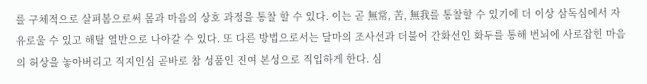를 구체적으로 살펴봄으로써 몸과 마음의 상호 과정을 통찰 할 수 있다. 이는 곧 無常, 苦, 無我를 통찰할 수 있기에 더 이상 삼독심에서 자유로울 수 있고 해탈 열반으로 나아갈 수 있다. 또 다른 방법으로서는 달마의 조사선과 더불어 간화선인 화두를 통해 번뇌에 사로잡힌 마음의 허상을 놓아버리고 직지인심 곧바로 참 성품인 진여 본성으로 직입하게 한다. 심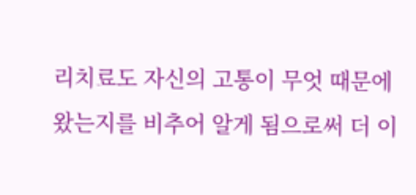리치료도 자신의 고통이 무엇 때문에 왔는지를 비추어 알게 됨으로써 더 이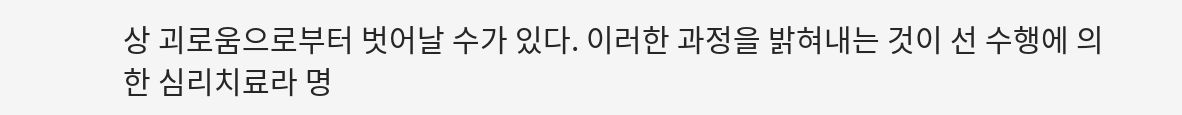상 괴로움으로부터 벗어날 수가 있다. 이러한 과정을 밝혀내는 것이 선 수행에 의한 심리치료라 명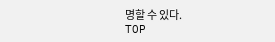명할 수 있다.
TOP